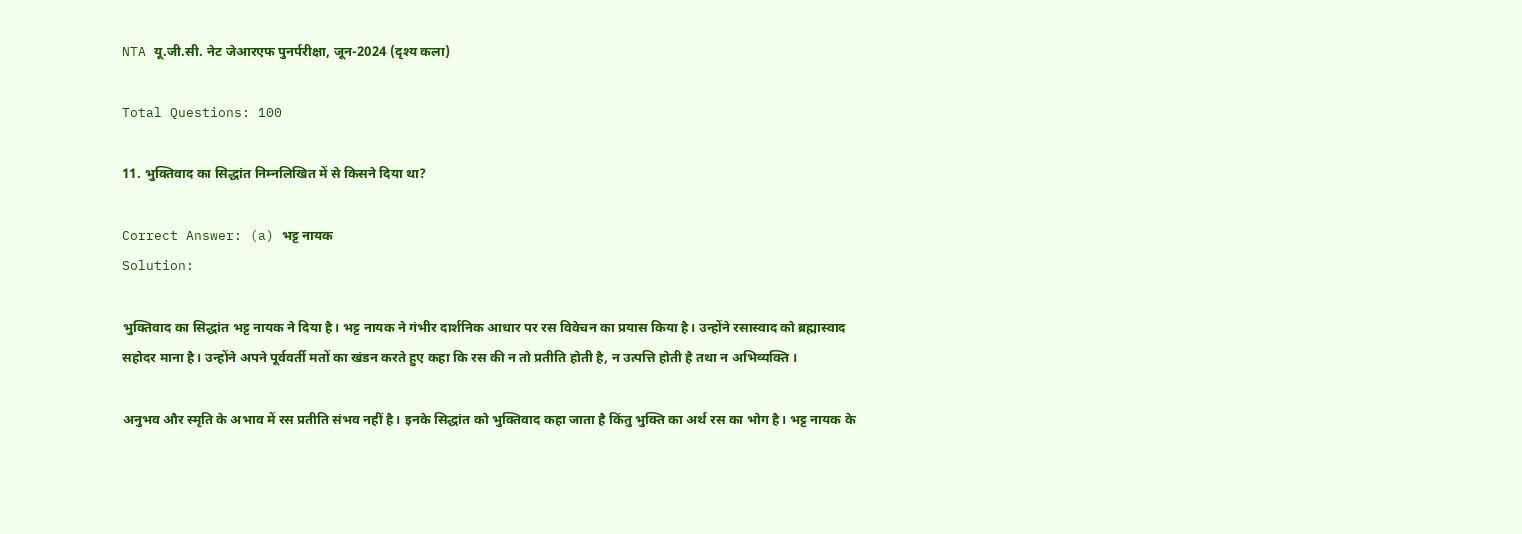NTA यू.जी.सी. नेट जेआरएफ पुनर्परीक्षा, जून-2024 (दृश्य कला)

Total Questions: 100

11. भुक्तिवाद का सिद्धांत निम्नलिखित में से किसने दिया था?

Correct Answer: (a) भट्ट नायक
Solution:

भुक्तिवाद का सिद्धांत भट्ट नायक ने दिया है। भट्ट नायक ने गंभीर दार्शनिक आधार पर रस विवेचन का प्रयास किया है। उन्होंने रसास्वाद को ब्रह्मास्वाद सहोदर माना है। उन्होंने अपने पूर्ववर्ती मतों का खंडन करते हुए कहा कि रस की न तो प्रतीति होती है, न उत्पत्ति होती है तथा न अभिव्यक्ति ।

अनुभव और स्मृति के अभाव में रस प्रतीति संभव नहीं है। इनके सिद्धांत को भुक्तिवाद कहा जाता है किंतु भुक्ति का अर्थ रस का भोग है। भट्ट नायक के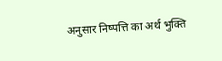अनुसार निष्पत्ति का अर्थ भुक्ति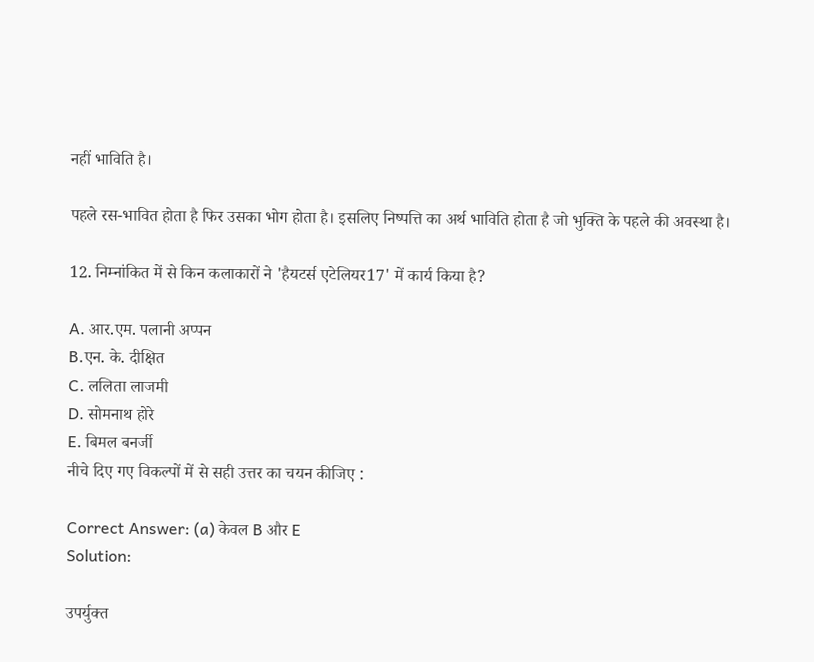नहीं भाविति है।

पहले रस-भावित होता है फिर उसका भोग होता है। इसलिए निष्पत्ति का अर्थ भाविति होता है जो भुक्ति के पहले की अवस्था है।

12. निम्नांकित में से किन कलाकारों ने 'हैयटर्स एटेलियर17' में कार्य किया है?

A. आर.एम. पलानी अप्पन
B.एन. के. दीक्षित
C. ललिता लाजमी
D. सोमनाथ होरे
E. बिमल बनर्जी
नीचे दिए गए विकल्पों में से सही उत्तर का चयन कीजिए :

Correct Answer: (a) केवल B और E
Solution:

उपर्युक्त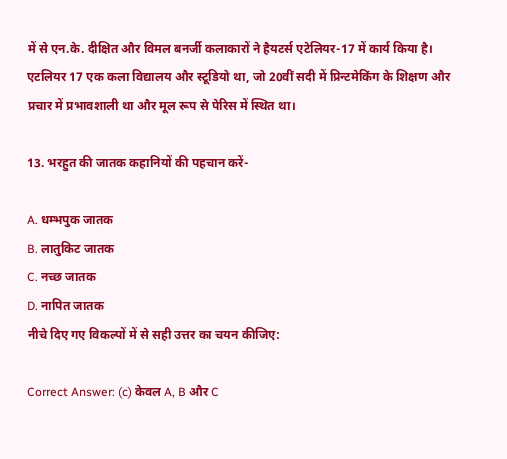में से एन.के. दीक्षित और विमल बनर्जी कलाकारों ने हैयटर्स एटेलियर-17 में कार्य किया है। एटलियर 17 एक कला विद्यालय और स्टूडियो था, जो 20वीं सदी में प्रिन्टमेकिंग के शिक्षण और प्रचार में प्रभावशाली था और मूल रूप से पेरिस में स्थित था।

13. भरहुत की जातक कहानियों की पहचान करें-

A. धम्भपुक जातक
B. लातुकिट जातक
C. नच्छ जातक
D. नापित जातक
नीचे दिए गए विकल्पों में से सही उत्तर का चयन कीजिए:

Correct Answer: (c) केवल A, B और C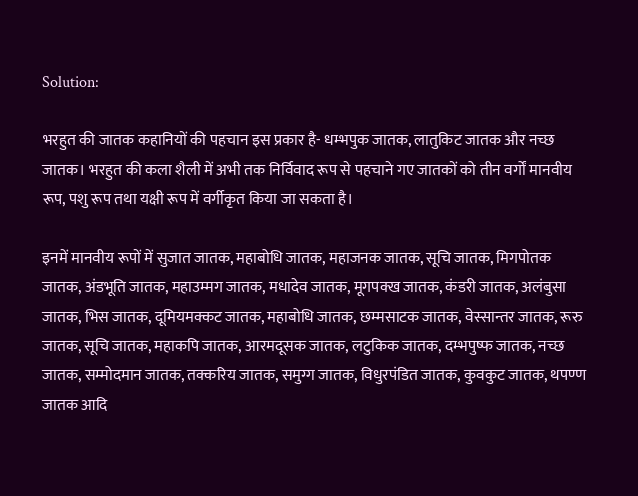Solution:

भरहुत की जातक कहानियों की पहचान इस प्रकार है- धम्भपुक जातक, लातुकिट जातक और नच्छ जातक। भरहुत की कला शैली में अभी तक निर्विवाद रूप से पहचाने गए जातकों को तीन वर्गों मानवीय रूप, पशु रूप तथा यक्षी रूप में वर्गीकृत किया जा सकता है।

इनमें मानवीय रूपों में सुजात जातक, महाबोधि जातक, महाजनक जातक, सूचि जातक, मिगपोतक जातक, अंडभूति जातक, महाउम्मग जातक, मधादेव जातक, मूगपक्ख जातक, कंडरी जातक, अलंबुसा जातक, भिस जातक, दूमियमक्कट जातक, महाबोधि जातक, छम्मसाटक जातक, वेस्सान्तर जातक, रूरु जातक, सूचि जातक, महाकपि जातक, आरमदूसक जातक, लटुकिक जातक, दम्भपुष्फ जातक, नच्छ जातक, सम्मोदमान जातक, तक्करिय जातक, समुग्ग जातक, विधुरपंडित जातक, कुवकुट जातक, थपण्ण जातक आदि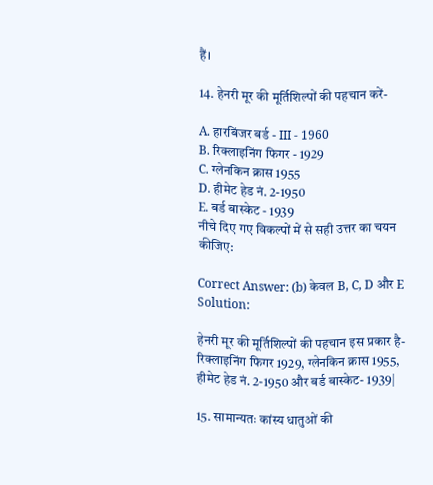हैं।

14. हेनरी मूर की मूर्तिशिल्पों की पहचान करें-

A. हारबिंजर बर्ड - III - 1960
B. रिक्लाइनिंग फिगर - 1929
C. ग्लेनकिन क्रास 1955
D. हीमेट हेड नं. 2-1950
E. बर्ड बास्केट - 1939
नीचे दिए गए विकल्पों में से सही उत्तर का चयन कीजिए:

Correct Answer: (b) केवल B, C, D और E
Solution:

हेनरी मूर की मूर्तिशिल्पों की पहचान इस प्रकार है- रिक्लाइनिंग फिगर 1929, ग्लेनकिन क्रास 1955, हीमेट हेड नं. 2-1950 और बर्ड बास्केट- 1939|

15. सामान्यतः कांस्य धातुओं की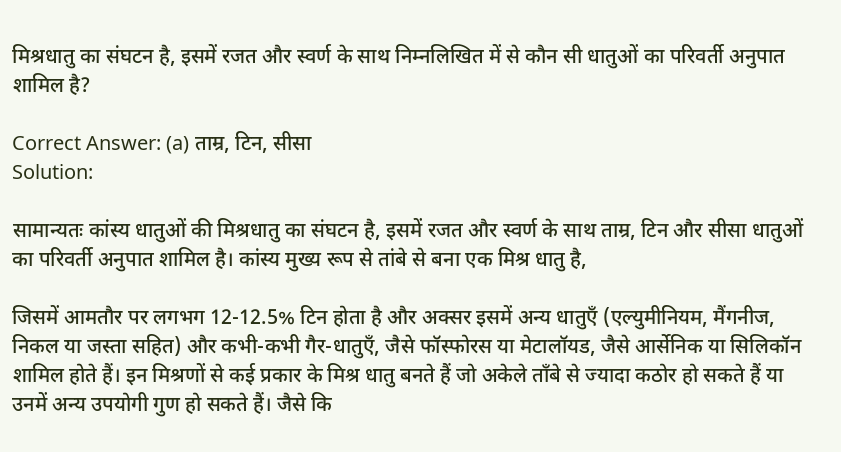मिश्रधातु का संघटन है, इसमें रजत और स्वर्ण के साथ निम्नलिखित में से कौन सी धातुओं का परिवर्ती अनुपात शामिल है?

Correct Answer: (a) ताम्र, टिन, सीसा
Solution:

सामान्यतः कांस्य धातुओं की मिश्रधातु का संघटन है, इसमें रजत और स्वर्ण के साथ ताम्र, टिन और सीसा धातुओं का परिवर्ती अनुपात शामिल है। कांस्य मुख्य रूप से तांबे से बना एक मिश्र धातु है,

जिसमें आमतौर पर लगभग 12-12.5% टिन होता है और अक्सर इसमें अन्य धातुएँ (एल्युमीनियम, मैंगनीज, निकल या जस्ता सहित) और कभी-कभी गैर-धातुएँ, जैसे फॉस्फोरस या मेटालॉयड, जैसे आर्सेनिक या सिलिकॉन शामिल होते हैं। इन मिश्रणों से कई प्रकार के मिश्र धातु बनते हैं जो अकेले ताँबे से ज्यादा कठोर हो सकते हैं या उनमें अन्य उपयोगी गुण हो सकते हैं। जैसे कि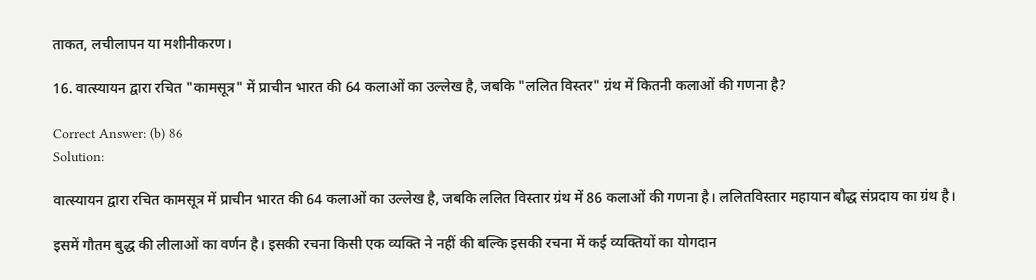ताकत, लचीलापन या मशीनीकरण।

16. वात्स्यायन द्वारा रचित "कामसूत्र" में प्राचीन भारत की 64 कलाओं का उल्लेख है, जबकि "ललित विस्तर" ग्रंथ में कितनी कलाओं की गणना है?

Correct Answer: (b) 86
Solution:

वात्स्यायन द्वारा रचित कामसूत्र में प्राचीन भारत की 64 कलाओं का उल्लेख है, जबकि ललित विस्तार ग्रंथ में 86 कलाओं की गणना है। ललितविस्तार महायान बौद्ध संप्रदाय का ग्रंथ है।

इसमें गौतम बुद्ध की लीलाओं का वर्णन है। इसकी रचना किसी एक व्यक्ति ने नहीं की बल्कि इसकी रचना में कई व्यक्तियों का योगदान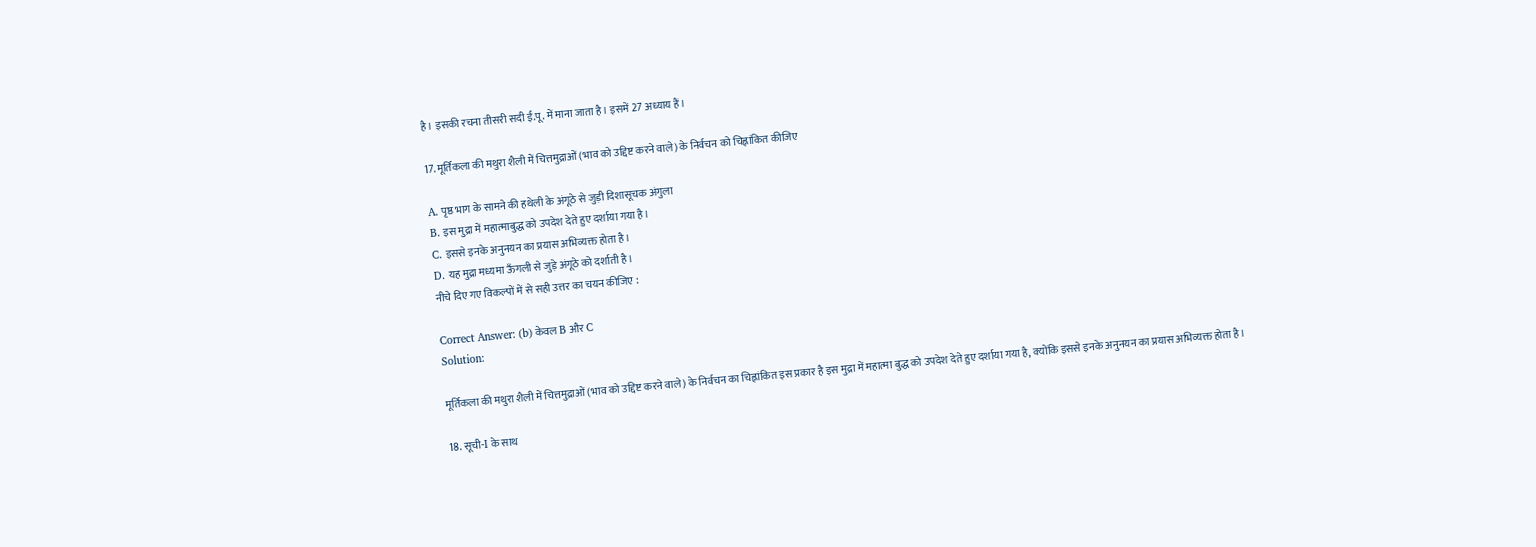है। इसकी रचना तीसरी सदी ई.पू. में माना जाता है। इसमें 27 अध्याय हैं।

17. मूर्तिकला की मथुरा शैली में चित्तमुद्राओं (भाव को उद्दिष्ट करने वाले) के निर्वचन को चिह्नांकित कीजिए

A. पृष्ठ भाग के सामने की हथेली के अंगूठे से जुड़ी दिशासूचक अंगुला
B. इस मुद्रा में महात्माबुद्ध को उपदेश देते हुए दर्शाया गया है।
C. इससे इनके अनुनयन का प्रयास अभिव्यक्त होता है।
D. यह मुद्रा मध्यमा ऊँगली से जुड़े अंगूठे को दर्शाती है।
नीचे दिए गए विकल्पों में से सही उत्तर का चयन कीजिए :

Correct Answer: (b) केवल B और C
Solution:

मूर्तिकला की मथुरा शैली में चित्तमुद्राओं (भाव को उद्दिष्ट करने वाले) के निर्वचन का चिह्नांकित इस प्रकार है इस मुद्रा में महात्मा बुद्ध को उपदेश देते हुए दर्शाया गया है, क्योंकि इससे इनके अनुनयन का प्रयास अभिव्यक्त होता है।

18. सूची-I के साथ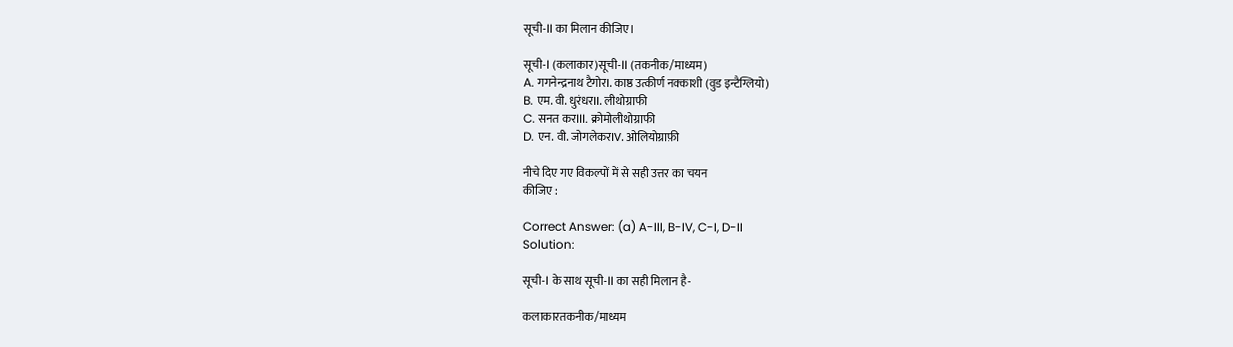सूची-II का मिलान कीजिए।

सूची-I (कलाकार)सूची-II (तकनीक/माध्यम)
A. गगनेन्द्रनाथ टैगोरI. काष्ठ उत्कीर्ण नक्काशी (वुड इन्टैग्लियो)
B. एम. वी. धुरंधरII. लीथोग्राफी
C. सनत करIII. क्रोमोलीथोग्राफी
D. एन. वी. जोगलेकरIV. ओलियोग्राफ़ी

नीचे दिए गए विकल्पों में से सही उत्तर का चयन
कीजिए :

Correct Answer: (a) A-III, B-IV, C-I, D-II
Solution:

सूची-I के साथ सूची-II का सही मिलान है-

कलाकारतकनीक/माध्यम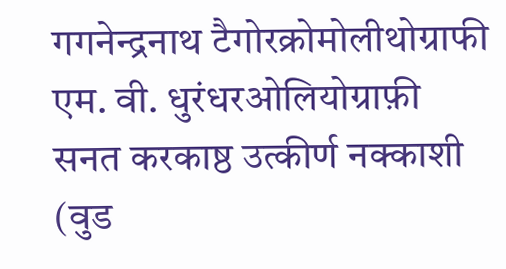गगनेन्द्रनाथ टैगोरक्रोमोलीथोग्राफी
एम. वी. धुरंधरओलियोग्राफ़ी
सनत करकाष्ठ उत्कीर्ण नक्काशी (वुड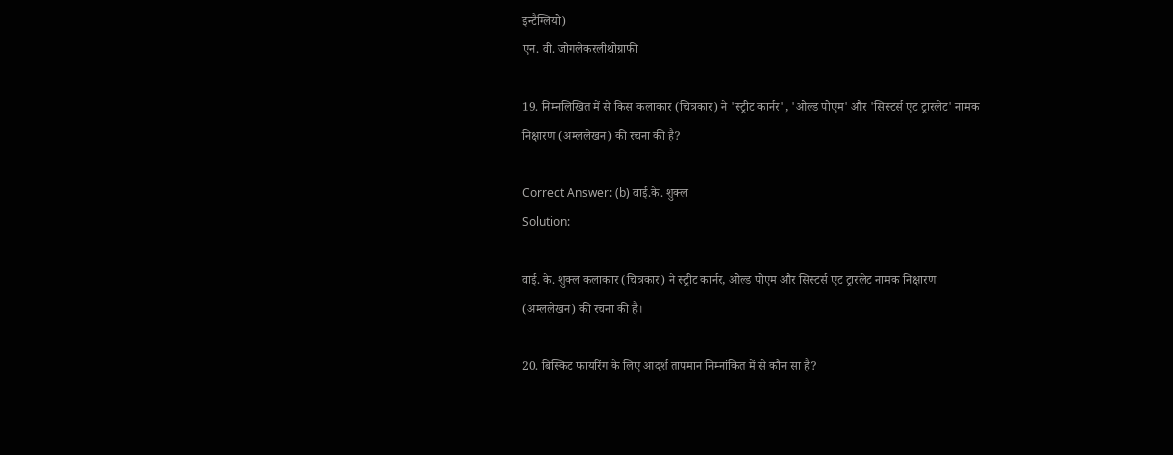इन्टैग्लियो)
एन. वी. जोगलेकरलीथोग्राफी

19. निम्नलिखित में से किस कलाकार (चित्रकार) ने 'स्ट्रीट कार्नर', 'ओल्ड पोएम' और 'सिस्टर्स एट ट्रारलेट' नामक निक्षारण (अम्ललेखन) की रचना की है?

Correct Answer: (b) वाई.के. शुक्ल
Solution:

वाई. के. शुक्ल कलाकार (चित्रकार) ने स्ट्रीट कार्नर, ओल्ड पोएम और सिस्टर्स एट ट्रारलेट नामक निक्षारण (अम्ललेखन) की रचना की है।

20. बिस्किट फायरिंग के लिए आदर्श तापमान निम्नांकित में से कौन सा है?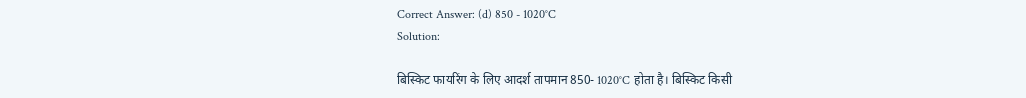Correct Answer: (d) 850 - 1020°C
Solution:

बिस्किट फायरिंग के लिए आदर्श तापमान 850- 1020°C होता है। बिस्किट किसी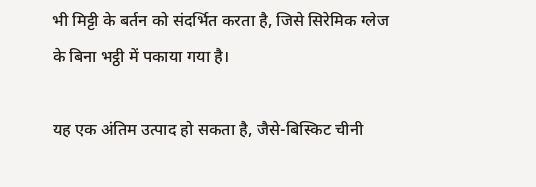भी मिट्टी के बर्तन को संदर्भित करता है, जिसे सिरेमिक ग्लेज के बिना भट्ठी में पकाया गया है।

यह एक अंतिम उत्पाद हो सकता है, जैसे-बिस्किट चीनी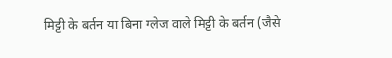मिट्टी के बर्तन या बिना ग्लेज वाले मिट्टी के बर्तन (जैसे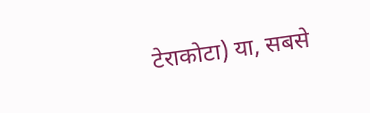टेराकोटा) या, सबसे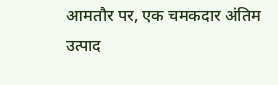आमतौर पर, एक चमकदार अंतिम उत्पाद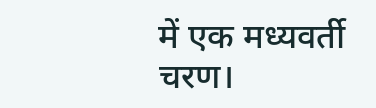में एक मध्यवर्ती चरण।